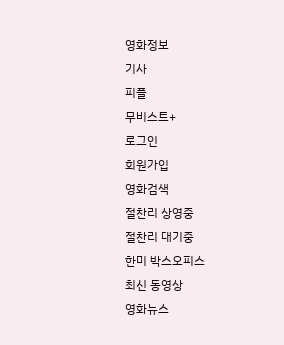영화정보
기사
피플
무비스트+
로그인
회원가입
영화검색
절찬리 상영중
절찬리 대기중
한미 박스오피스
최신 동영상
영화뉴스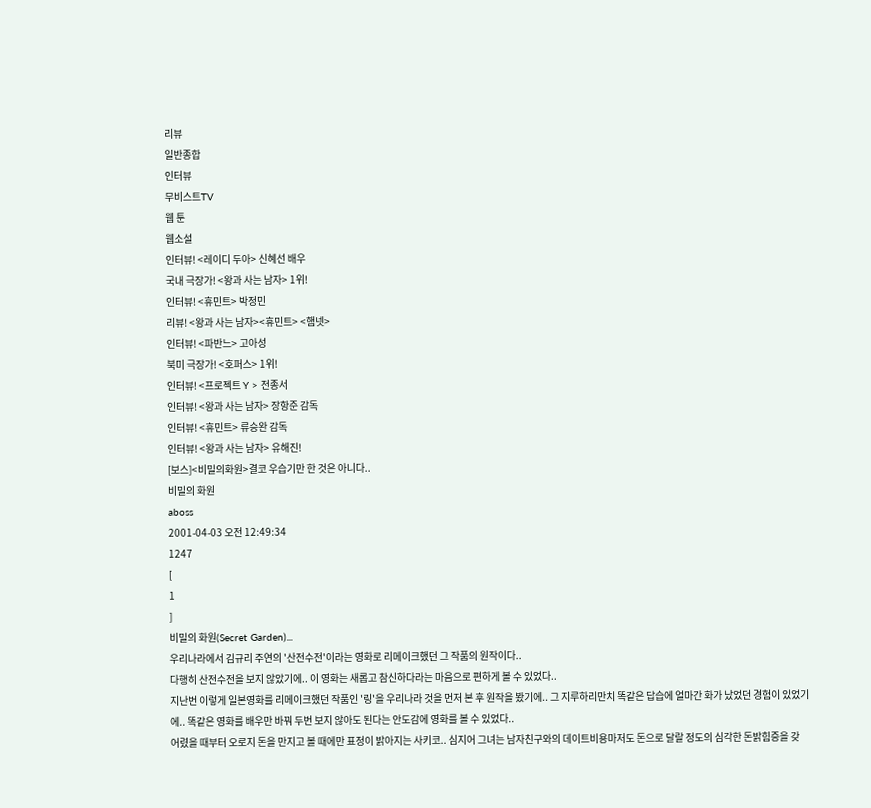리뷰
일반종합
인터뷰
무비스트TV
웹 툰
웹소설
인터뷰! <레이디 두아> 신혜선 배우
국내 극장가! <왕과 사는 남자> 1위!
인터뷰! <휴민트> 박정민
리뷰! <왕과 사는 남자><휴민트> <햄넷>
인터뷰! <파반느> 고아성
북미 극장가! <호퍼스> 1위!
인터뷰! <프로젝트 Y > 전종서
인터뷰! <왕과 사는 남자> 장항준 감독
인터뷰! <휴민트> 류승완 감독
인터뷰! <왕과 사는 남자> 유해진!
[보스]<비밀의화원>결코 우습기만 한 것은 아니다..
비밀의 화원
aboss
2001-04-03 오전 12:49:34
1247
[
1
]
비밀의 화원(Secret Garden)...
우리나라에서 김규리 주연의 '산전수전'이라는 영화로 리메이크했던 그 작품의 원작이다..
다행히 산전수전을 보지 않았기에.. 이 영화는 새롭고 참신하다라는 마음으로 편하게 볼 수 있었다..
지난번 이렇게 일본영화를 리메이크했던 작품인 '링'을 우리나라 것을 먼저 본 후 원작을 봤기에.. 그 지루하리만치 똑같은 답습에 얼마간 화가 났었던 경험이 있었기에.. 똑같은 영화를 배우만 바꿔 두번 보지 않아도 된다는 안도감에 영화를 볼 수 있었다..
어렸을 때부터 오로지 돈을 만지고 볼 때에만 표정이 밝아지는 사키코.. 심지어 그녀는 남자친구와의 데이트비용마저도 돈으로 달랄 정도의 심각한 돈밝힘증을 갖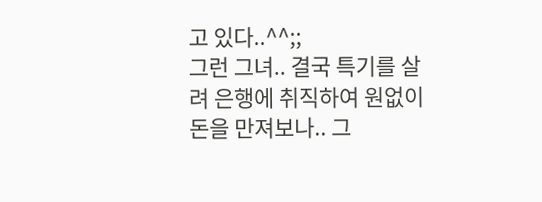고 있다..^^;;
그런 그녀.. 결국 특기를 살려 은행에 취직하여 원없이 돈을 만져보나.. 그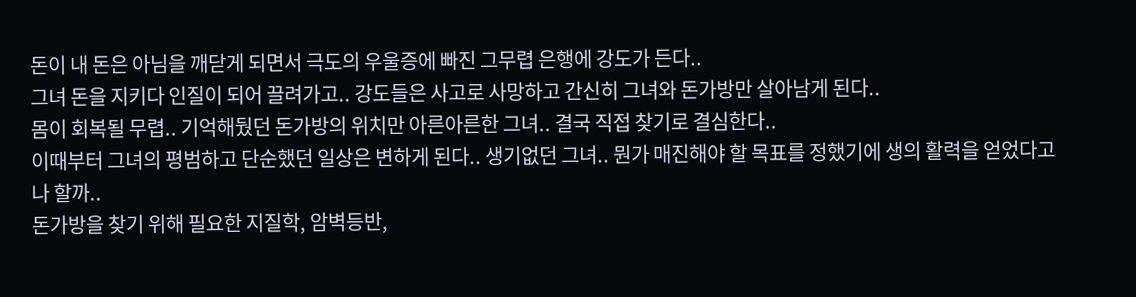돈이 내 돈은 아님을 깨닫게 되면서 극도의 우울증에 빠진 그무렵 은행에 강도가 든다..
그녀 돈을 지키다 인질이 되어 끌려가고.. 강도들은 사고로 사망하고 간신히 그녀와 돈가방만 살아남게 된다..
몸이 회복될 무렵.. 기억해뒀던 돈가방의 위치만 아른아른한 그녀.. 결국 직접 찾기로 결심한다..
이때부터 그녀의 평범하고 단순했던 일상은 변하게 된다.. 생기없던 그녀.. 뭔가 매진해야 할 목표를 정했기에 생의 활력을 얻었다고나 할까..
돈가방을 찾기 위해 필요한 지질학, 암벽등반,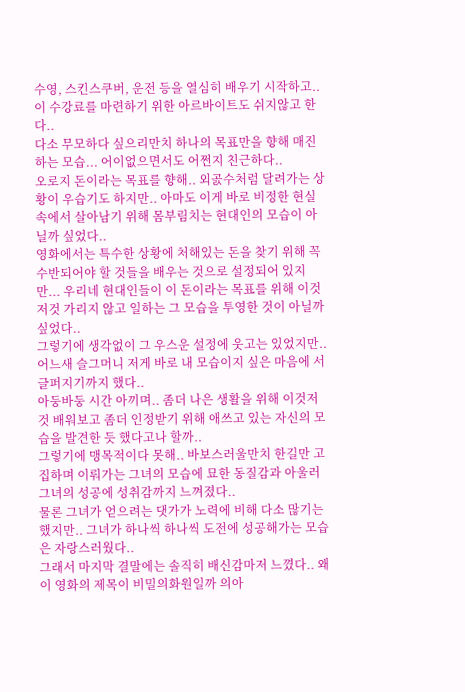수영, 스킨스쿠버, 운전 등을 열심히 배우기 시작하고.. 이 수강료를 마련하기 위한 아르바이트도 쉬지않고 한다..
다소 무모하다 싶으리만치 하나의 목표만을 향해 매진하는 모습... 어이없으면서도 어쩐지 친근하다..
오로지 돈이라는 목표를 향해.. 외곬수처럼 달려가는 상황이 우습기도 하지만.. 아마도 이게 바로 비정한 현실 속에서 살아남기 위해 몸부림치는 현대인의 모습이 아닐까 싶었다..
영화에서는 특수한 상황에 처해있는 돈을 찾기 위해 꼭 수반되어야 할 것들을 배우는 것으로 설정되어 있지만... 우리네 현대인들이 이 돈이라는 목표를 위해 이것저것 가리지 않고 일하는 그 모습을 투영한 것이 아닐까 싶었다..
그렇기에 생각없이 그 우스운 설정에 웃고는 있었지만.. 어느새 슬그머니 저게 바로 내 모습이지 싶은 마음에 서글퍼지기까지 했다..
아둥바둥 시간 아끼며.. 좀더 나은 생활을 위해 이것저것 배워보고 좀더 인정받기 위해 애쓰고 있는 자신의 모습을 발견한 듯 했다고나 할까..
그렇기에 맹목적이다 못해.. 바보스러울만치 한길만 고집하며 이뤄가는 그녀의 모습에 묘한 동질감과 아울러 그녀의 성공에 성취감까지 느껴졌다..
물론 그녀가 얻으려는 댓가가 노력에 비해 다소 많기는 했지만.. 그녀가 하나씩 하나씩 도전에 성공해가는 모습은 자랑스러웠다..
그래서 마지막 결말에는 솔직히 배신감마저 느꼈다.. 왜 이 영화의 제목이 비밀의화원일까 의아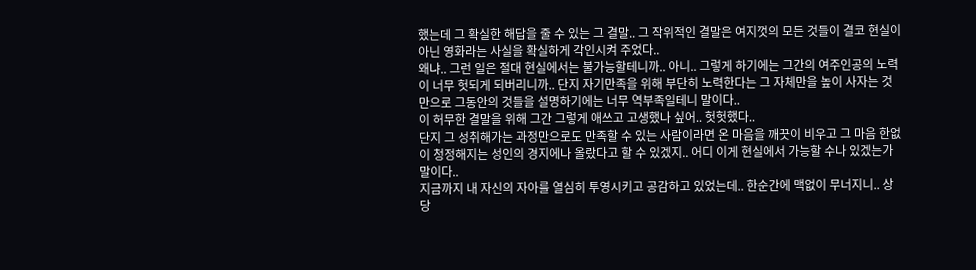했는데 그 확실한 해답을 줄 수 있는 그 결말.. 그 작위적인 결말은 여지껏의 모든 것들이 결코 현실이 아닌 영화라는 사실을 확실하게 각인시켜 주었다..
왜냐.. 그런 일은 절대 현실에서는 불가능할테니까.. 아니.. 그렇게 하기에는 그간의 여주인공의 노력이 너무 헛되게 되버리니까.. 단지 자기만족을 위해 부단히 노력한다는 그 자체만을 높이 사자는 것만으로 그동안의 것들을 설명하기에는 너무 역부족일테니 말이다..
이 허무한 결말을 위해 그간 그렇게 애쓰고 고생했나 싶어.. 헛헛했다..
단지 그 성취해가는 과정만으로도 만족할 수 있는 사람이라면 온 마음을 깨끗이 비우고 그 마음 한없이 청정해지는 성인의 경지에나 올랐다고 할 수 있겠지.. 어디 이게 현실에서 가능할 수나 있겠는가 말이다..
지금까지 내 자신의 자아를 열심히 투영시키고 공감하고 있었는데.. 한순간에 맥없이 무너지니.. 상당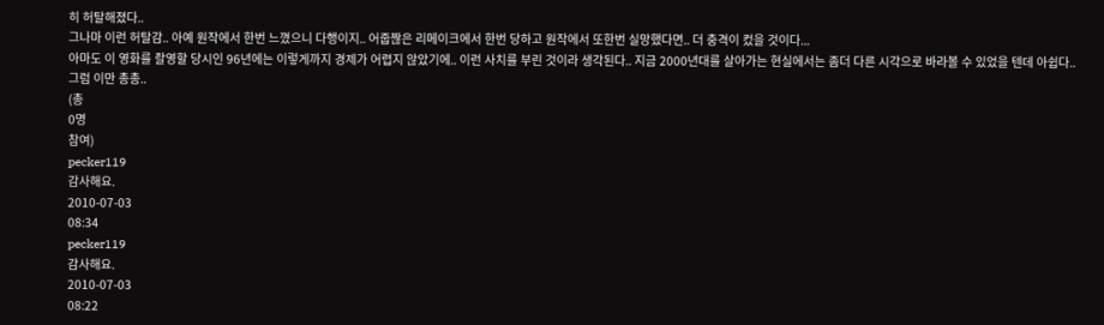히 허탈해졌다..
그나마 이런 허탈감.. 아예 원작에서 한번 느꼈으니 다행이지.. 어줍짢은 리메이크에서 한번 당하고 원작에서 또한번 실망했다면.. 더 충격이 컸을 것이다...
아마도 이 영화를 촬영할 당시인 96년에는 이렇게까지 경제가 어렵지 않았기에.. 이런 사치를 부린 것이라 생각된다.. 지금 2000년대를 살아가는 현실에서는 좀더 다른 시각으로 바라볼 수 있었을 텐데 아쉽다..
그럼 이만 총총..
(총
0명
참여)
pecker119
감사해요.
2010-07-03
08:34
pecker119
감사해요.
2010-07-03
08:22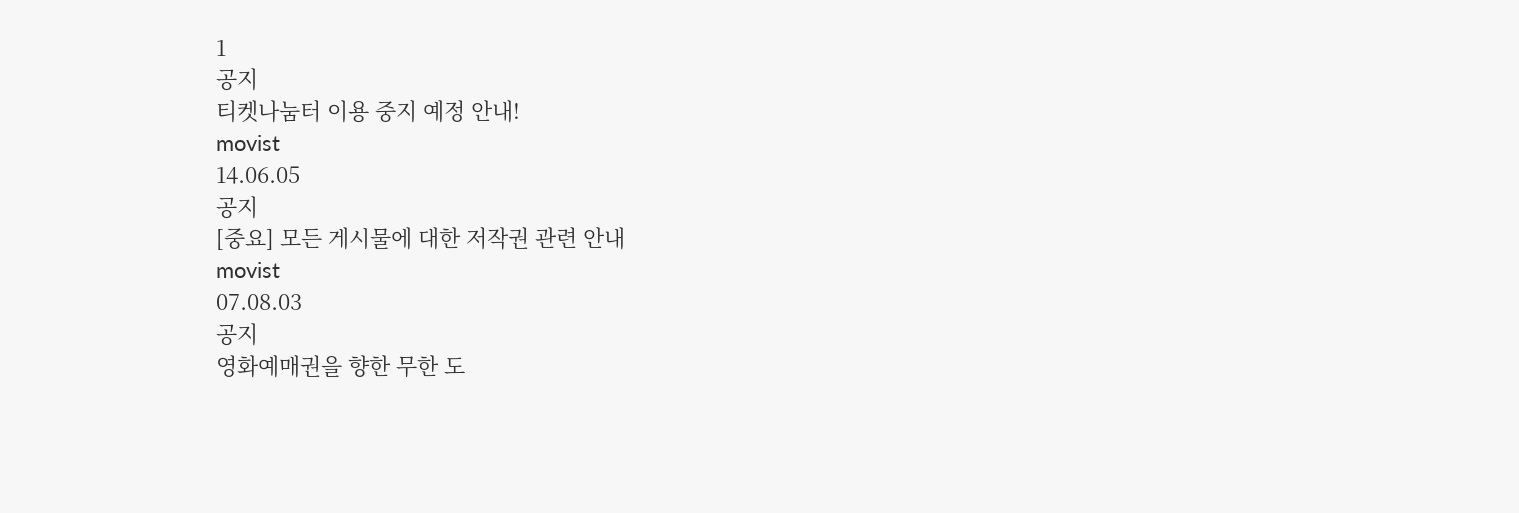1
공지
티켓나눔터 이용 중지 예정 안내!
movist
14.06.05
공지
[중요] 모든 게시물에 대한 저작권 관련 안내
movist
07.08.03
공지
영화예매권을 향한 무한 도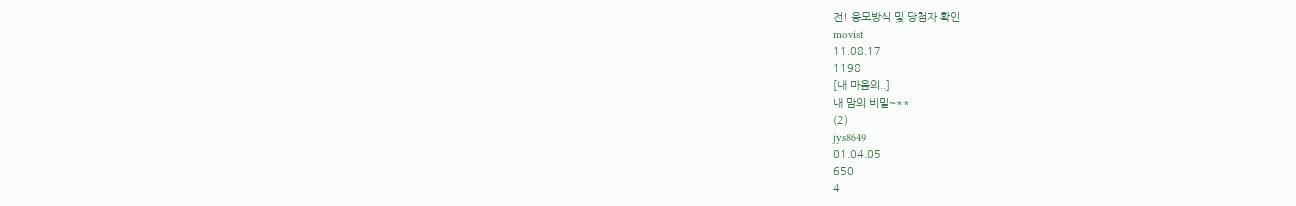전! 응모방식 및 당첨자 확인
movist
11.08.17
1198
[내 마음의..]
내 맘의 비밀~**
(2)
jys8649
01.04.05
650
4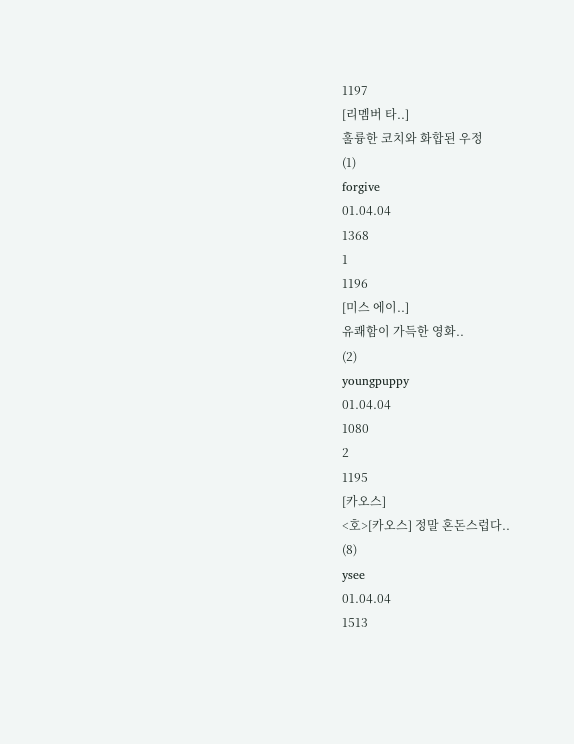1197
[리멤버 타..]
훌륭한 코치와 화합된 우정
(1)
forgive
01.04.04
1368
1
1196
[미스 에이..]
유쾌함이 가득한 영화..
(2)
youngpuppy
01.04.04
1080
2
1195
[카오스]
<호>[카오스] 정말 혼돈스럽다..
(8)
ysee
01.04.04
1513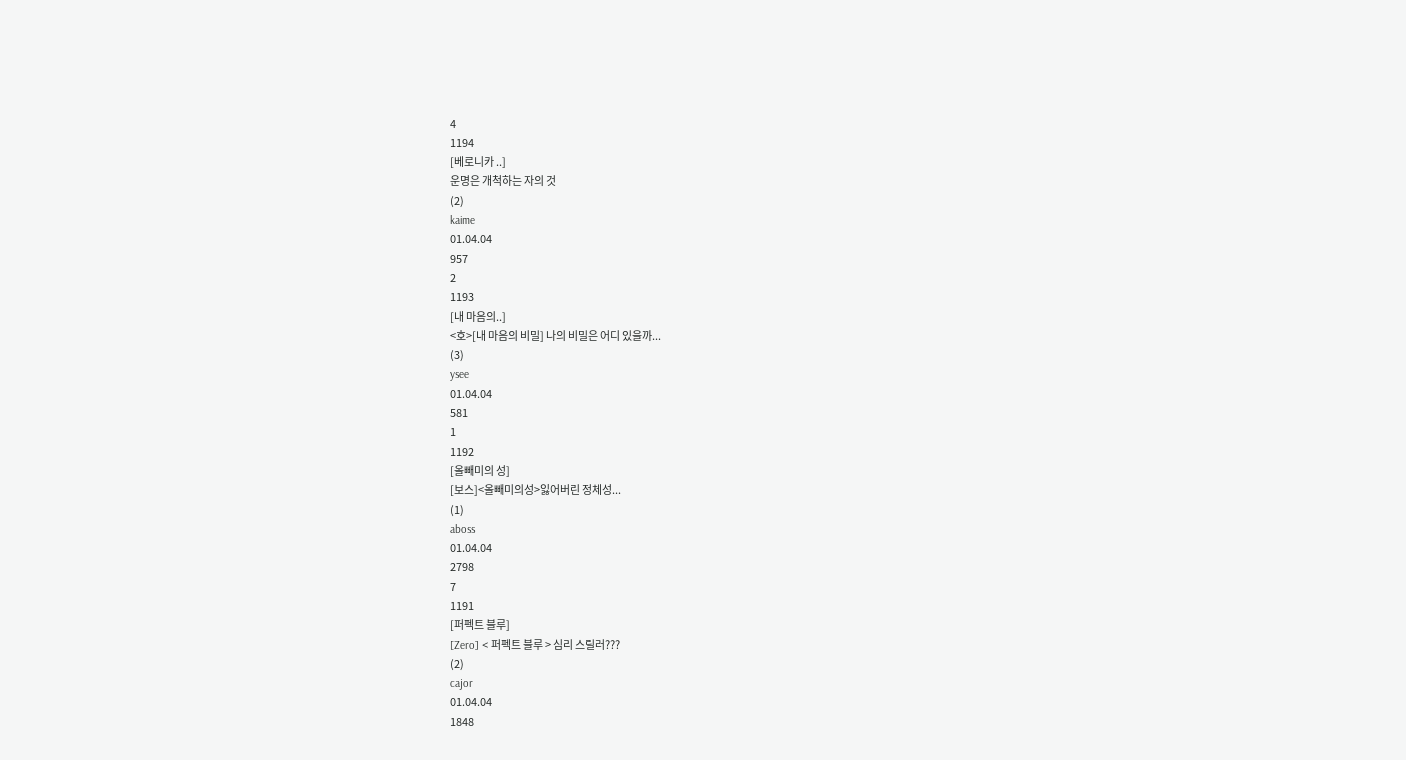4
1194
[베로니카 ..]
운명은 개척하는 자의 것
(2)
kaime
01.04.04
957
2
1193
[내 마음의..]
<호>[내 마음의 비밀] 나의 비밀은 어디 있을까...
(3)
ysee
01.04.04
581
1
1192
[올빼미의 성]
[보스]<올빼미의성>잃어버린 정체성...
(1)
aboss
01.04.04
2798
7
1191
[퍼펙트 블루]
[Zero] < 퍼펙트 블루 > 심리 스릴러???
(2)
cajor
01.04.04
1848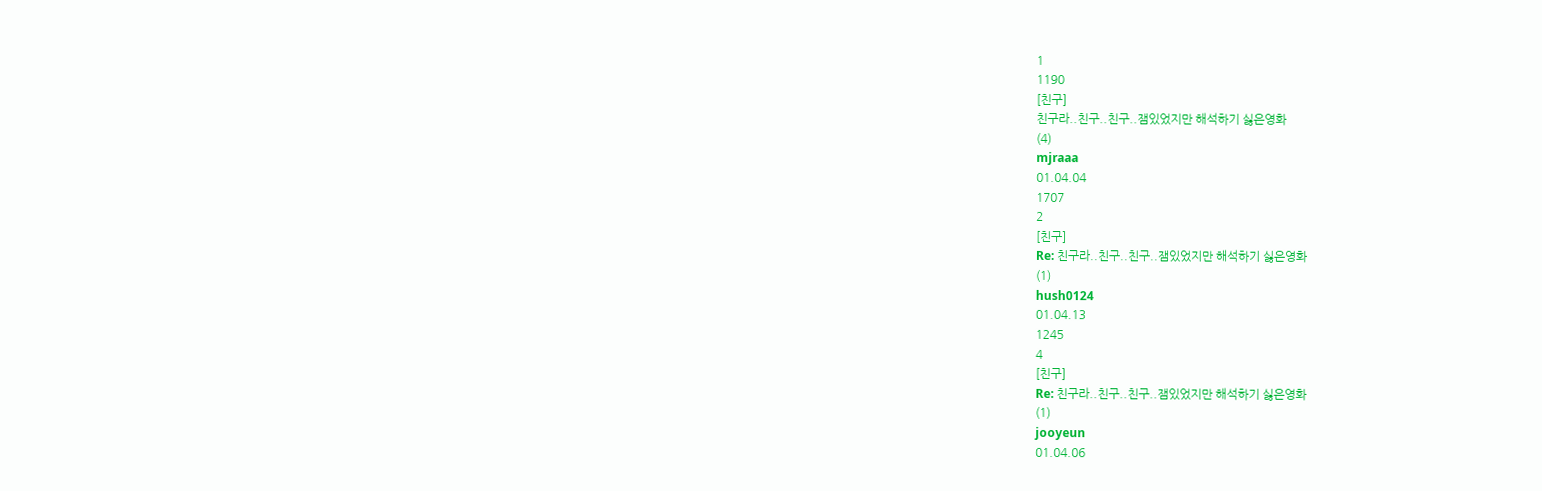1
1190
[친구]
친구라..친구..친구..잼있었지만 해석하기 싫은영화
(4)
mjraaa
01.04.04
1707
2
[친구]
Re: 친구라..친구..친구..잼있었지만 해석하기 싫은영화
(1)
hush0124
01.04.13
1245
4
[친구]
Re: 친구라..친구..친구..잼있었지만 해석하기 싫은영화
(1)
jooyeun
01.04.06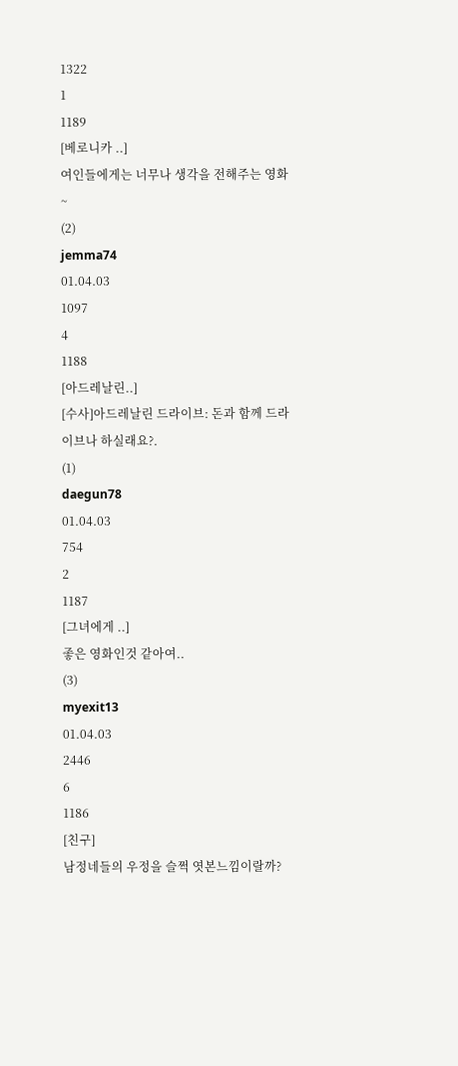1322
1
1189
[베로니카 ..]
여인들에게는 너무나 생각을 전해주는 영화~
(2)
jemma74
01.04.03
1097
4
1188
[아드레날린..]
[수사]아드레날린 드라이브: 돈과 함께 드라이브나 하실래요?.
(1)
daegun78
01.04.03
754
2
1187
[그녀에게 ..]
좋은 영화인것 같아여..
(3)
myexit13
01.04.03
2446
6
1186
[친구]
남정네들의 우정을 슬쩍 엿본느낌이랄까?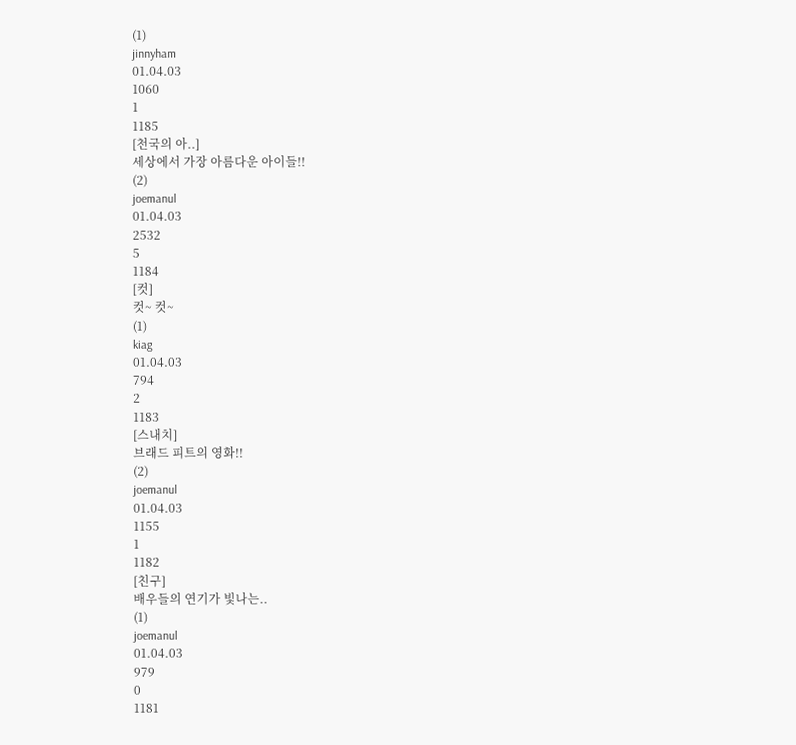(1)
jinnyham
01.04.03
1060
1
1185
[천국의 아..]
세상에서 가장 아름다운 아이들!!
(2)
joemanul
01.04.03
2532
5
1184
[컷]
컷~ 컷~
(1)
kiag
01.04.03
794
2
1183
[스내치]
브래드 피트의 영화!!
(2)
joemanul
01.04.03
1155
1
1182
[친구]
배우들의 연기가 빛나는..
(1)
joemanul
01.04.03
979
0
1181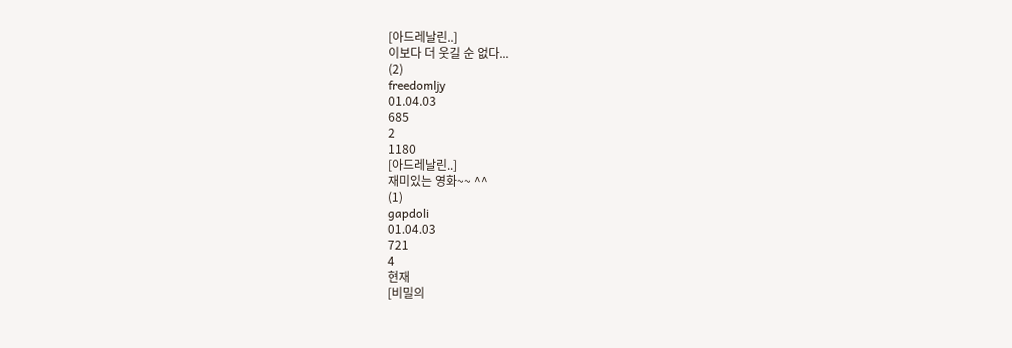[아드레날린..]
이보다 더 웃길 순 없다...
(2)
freedomljy
01.04.03
685
2
1180
[아드레날린..]
재미있는 영화~~ ^^
(1)
gapdoli
01.04.03
721
4
현재
[비밀의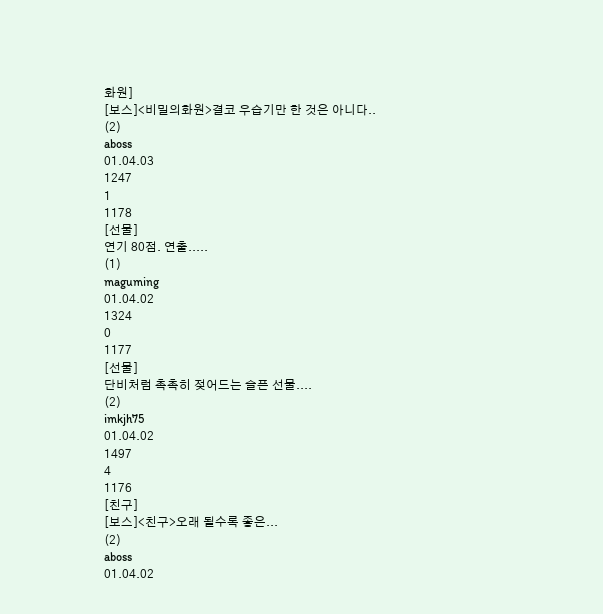화원]
[보스]<비밀의화원>결코 우습기만 한 것은 아니다..
(2)
aboss
01.04.03
1247
1
1178
[선물]
연기 80점. 연출.....
(1)
maguming
01.04.02
1324
0
1177
[선물]
단비처럼 촉촉히 젖어드는 슬픈 선물....
(2)
imkjh75
01.04.02
1497
4
1176
[친구]
[보스]<친구>오래 될수록 좋은...
(2)
aboss
01.04.02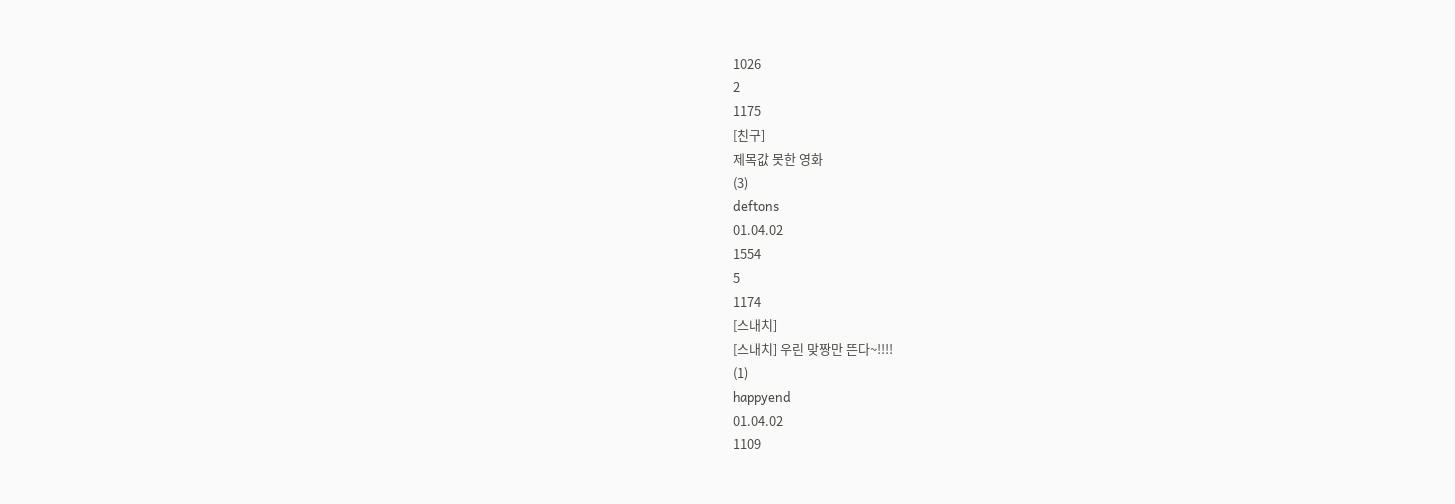1026
2
1175
[친구]
제목값 못한 영화
(3)
deftons
01.04.02
1554
5
1174
[스내치]
[스내치] 우린 맞짱만 뜬다~!!!!
(1)
happyend
01.04.02
1109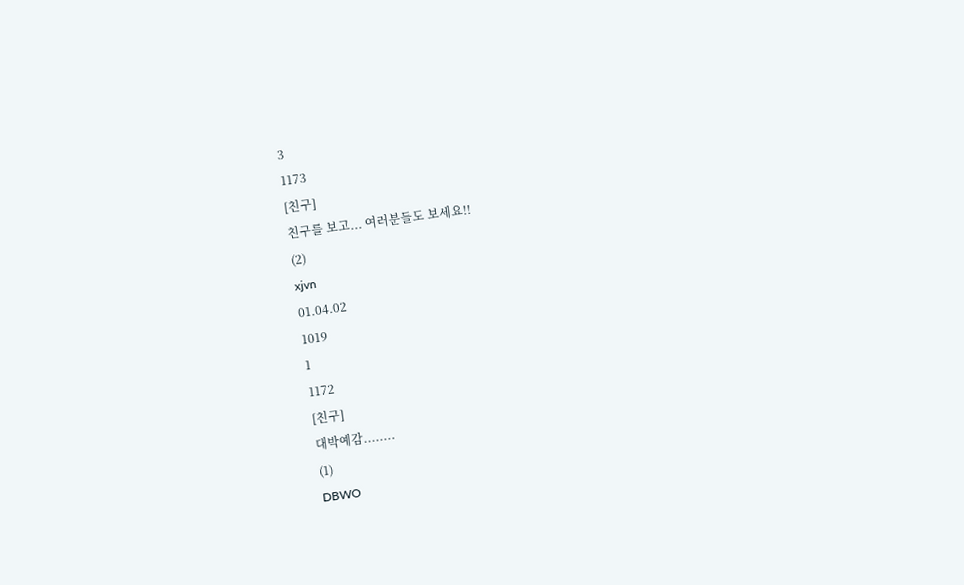3
1173
[친구]
친구를 보고... 여러분들도 보세요!!
(2)
xjvn
01.04.02
1019
1
1172
[친구]
대박예감........
(1)
DBWO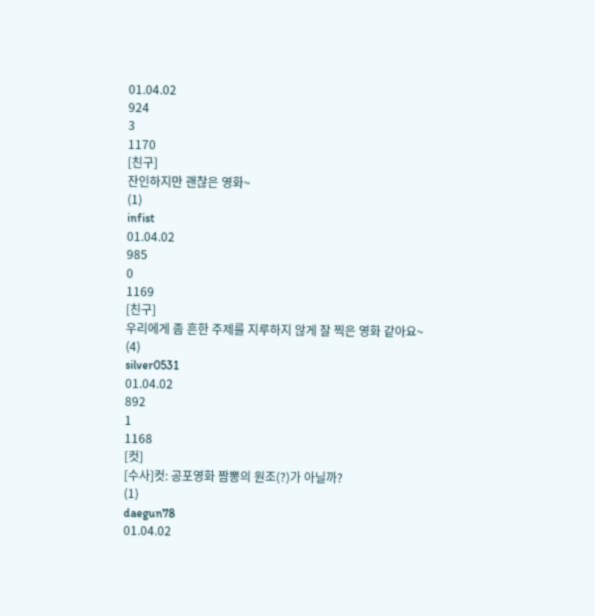01.04.02
924
3
1170
[친구]
잔인하지만 괜찮은 영화~
(1)
infist
01.04.02
985
0
1169
[친구]
우리에게 좀 흔한 주제를 지루하지 않게 잘 찍은 영화 같아요~
(4)
silver0531
01.04.02
892
1
1168
[컷]
[수사]컷: 공포영화 짬뽕의 원조(?)가 아닐까?
(1)
daegun78
01.04.02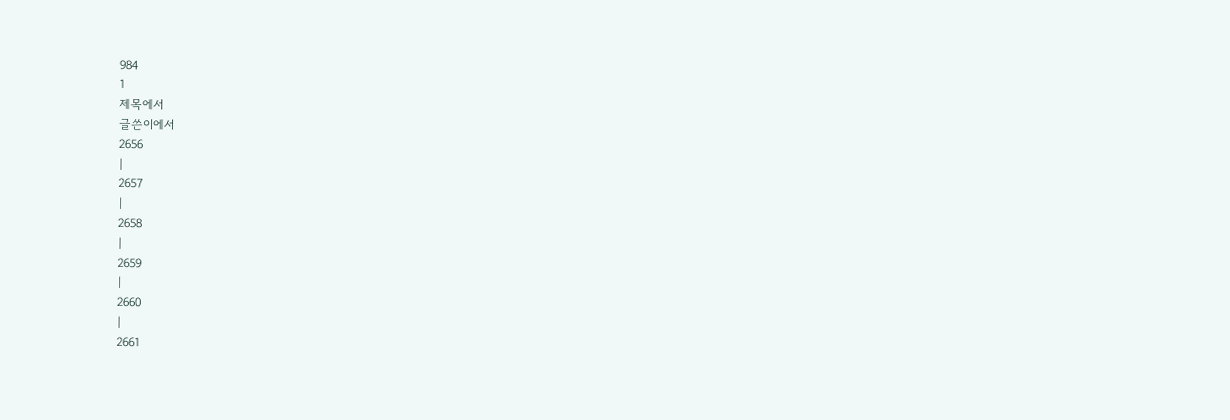984
1
제목에서
글쓴이에서
2656
|
2657
|
2658
|
2659
|
2660
|
2661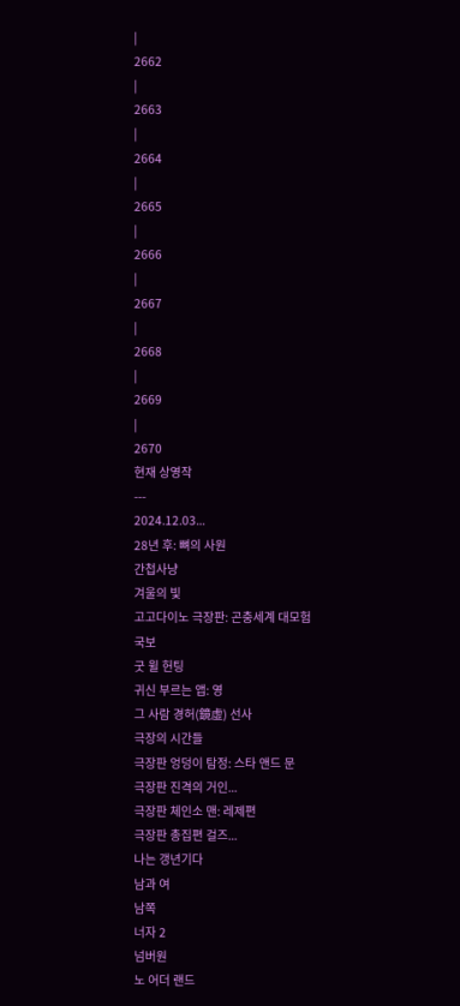|
2662
|
2663
|
2664
|
2665
|
2666
|
2667
|
2668
|
2669
|
2670
현재 상영작
---
2024.12.03...
28년 후: 뼈의 사원
간첩사냥
겨울의 빛
고고다이노 극장판: 곤충세계 대모험
국보
굿 윌 헌팅
귀신 부르는 앱: 영
그 사람 경허(鏡虛) 선사
극장의 시간들
극장판 엉덩이 탐정: 스타 앤드 문
극장판 진격의 거인...
극장판 체인소 맨: 레제편
극장판 총집편 걸즈...
나는 갱년기다
남과 여
남쪽
너자 2
넘버원
노 어더 랜드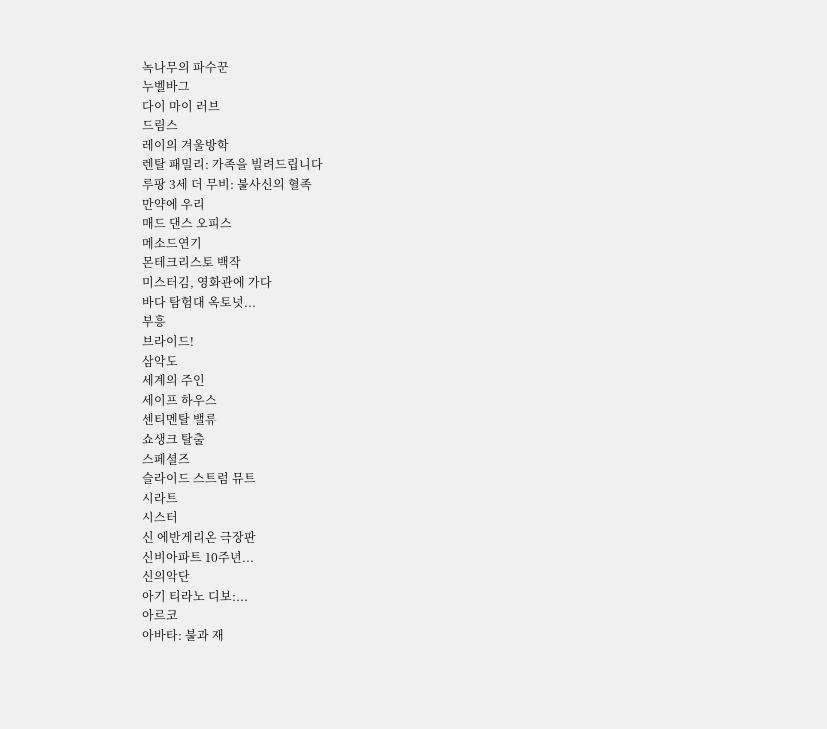녹나무의 파수꾼
누벨바그
다이 마이 러브
드림스
레이의 겨울방학
렌탈 패밀리: 가족을 빌려드립니다
루팡 3세 더 무비: 불사신의 혈족
만약에 우리
매드 댄스 오피스
메소드연기
몬테크리스토 백작
미스터김, 영화관에 가다
바다 탐험대 옥토넛...
부흥
브라이드!
삼악도
세계의 주인
세이프 하우스
센티멘탈 밸류
쇼생크 탈출
스페셜즈
슬라이드 스트럼 뮤트
시라트
시스터
신 에반게리온 극장판
신비아파트 10주년...
신의악단
아기 티라노 디보:...
아르코
아바타: 불과 재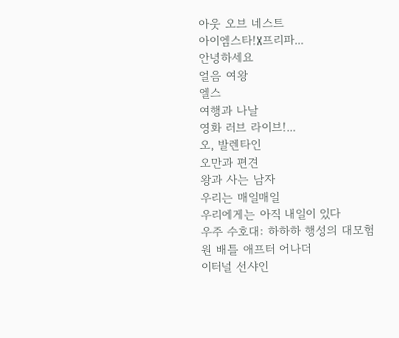아웃 오브 네스트
아이엠스타!X프리파...
안녕하세요
얼음 여왕
엘스
여행과 나날
영화 러브 라이브!...
오, 발렌타인
오만과 편견
왕과 사는 남자
우리는 매일매일
우리에게는 아직 내일이 있다
우주 수호대: 하하하 행성의 대모험
원 배틀 애프터 어나더
이터널 선샤인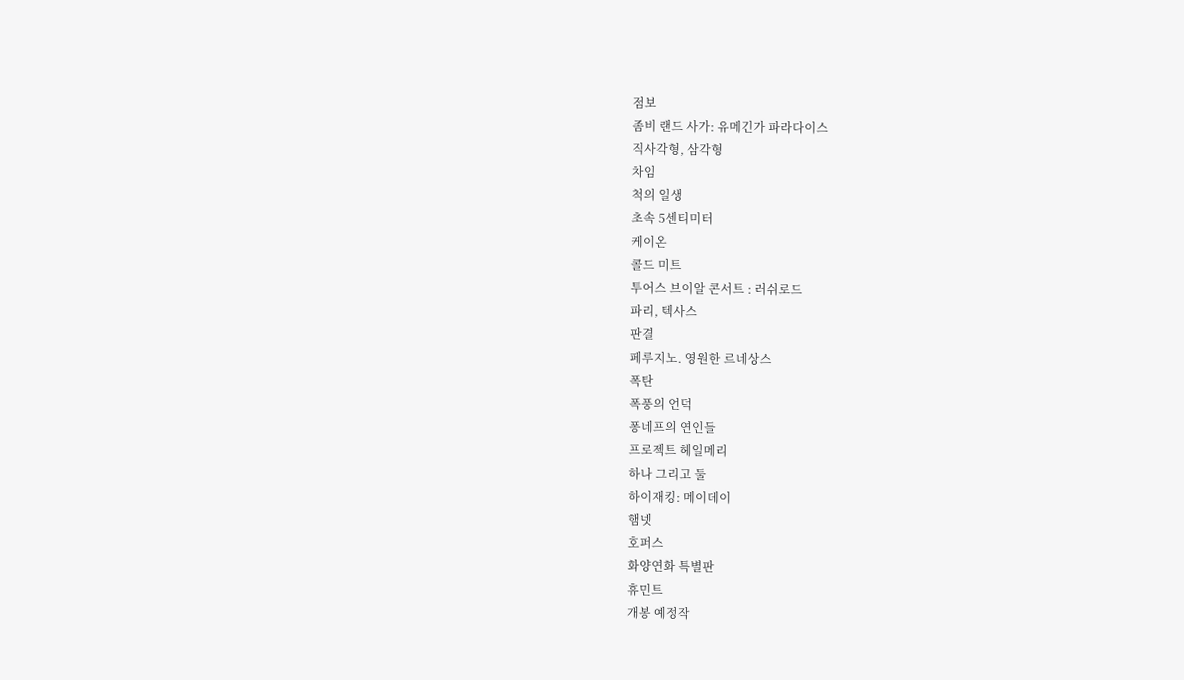점보
좀비 랜드 사가: 유메긴가 파라다이스
직사각형, 삼각형
차임
척의 일생
초속 5센티미터
케이온
콜드 미트
투어스 브이알 콘서트 : 러쉬로드
파리, 텍사스
판결
페루지노. 영원한 르네상스
폭탄
폭풍의 언덕
퐁네프의 연인들
프로젝트 헤일메리
하나 그리고 둘
하이재킹: 메이데이
햄넷
호퍼스
화양연화 특별판
휴민트
개봉 예정작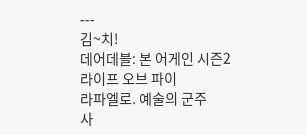---
김~치!
데어데블: 본 어게인 시즌2
라이프 오브 파이
라파엘로. 예술의 군주
사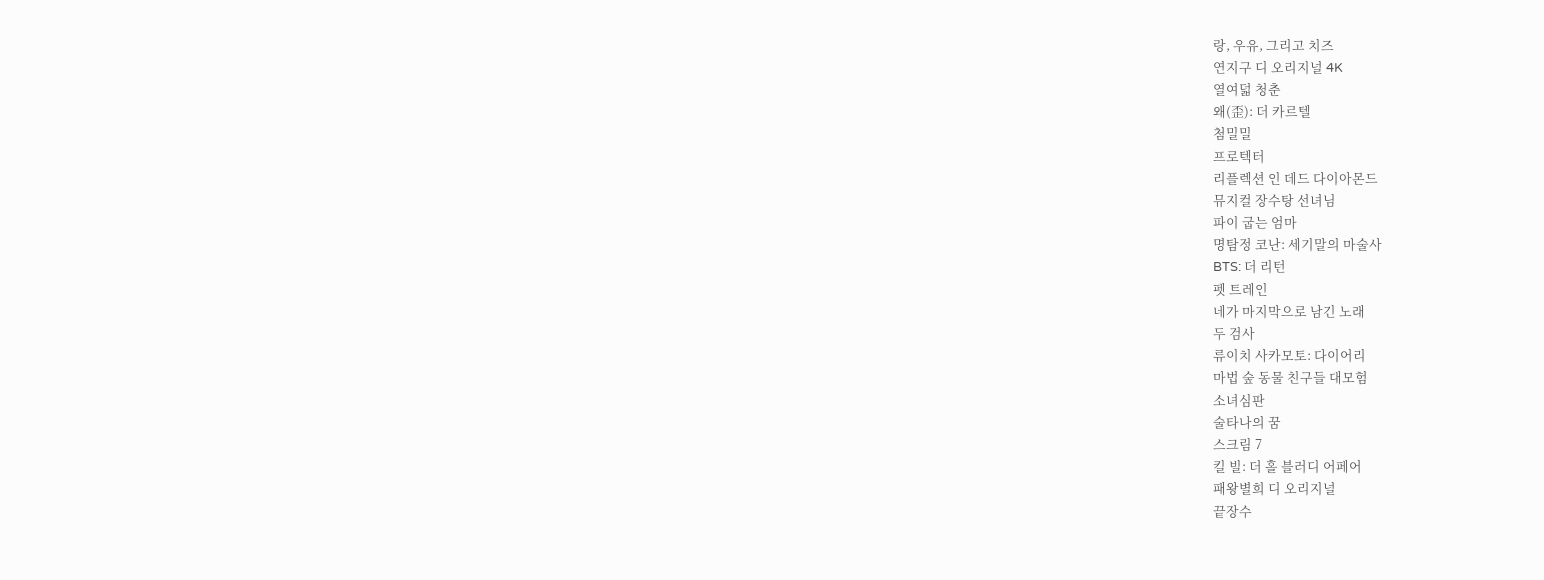랑, 우유, 그리고 치즈
연지구 디 오리지널 4K
열여덟 청춘
왜(歪): 더 카르텔
첨밀밀
프로텍터
리플렉션 인 데드 다이아몬드
뮤지컬 장수탕 선녀님
파이 굽는 엄마
명탐정 코난: 세기말의 마술사
BTS: 더 리턴
펫 트레인
네가 마지막으로 남긴 노래
두 검사
류이치 사카모토: 다이어리
마법 숲 동물 친구들 대모험
소녀심판
술타나의 꿈
스크림 7
킬 빌: 더 홀 블러디 어페어
패왕별희 디 오리지널
끝장수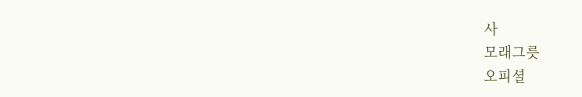사
모래그릇
오피셜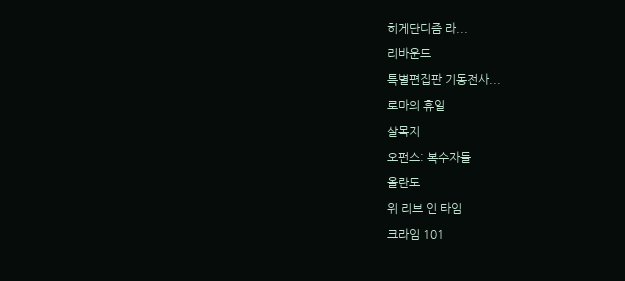히게단디즘 라...
리바운드
특별편집판 기동전사...
로마의 휴일
살목지
오펀스: 복수자들
올란도
위 리브 인 타임
크라임 101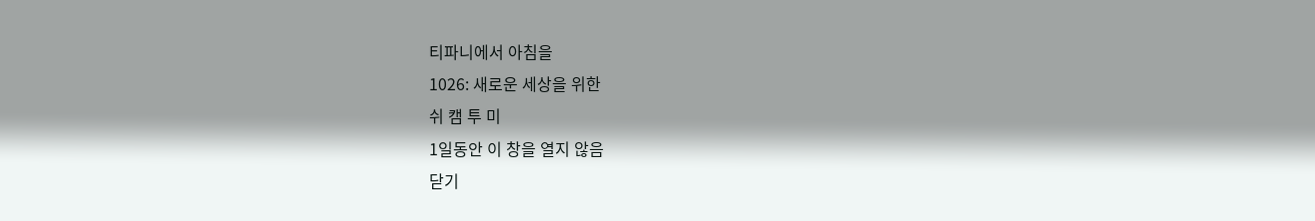티파니에서 아침을
1026: 새로운 세상을 위한
쉬 캠 투 미
1일동안 이 창을 열지 않음
닫기